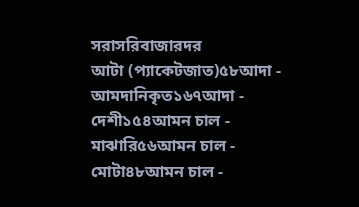সরাসরিবাজারদর
আটা (প্যাকেটজাত)৫৮আদা - আমদানিকৃত১৬৭আদা - দেশী১৫৪আমন চাল - মাঝারি৫৬আমন চাল - মোটা৪৮আমন চাল -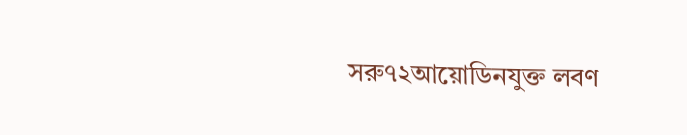সরু৭২আয়োডিনযুক্ত লবণ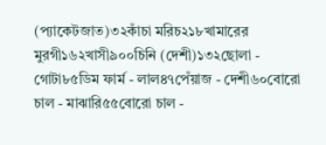(প্যাকেটজাত)৩২কাঁচা মরিচ২১৮খামারের মুরগী১৬২খাসী৯০০চিনি (দেশী)১৩২ছোলা - গোটা৮৫ডিম ফার্ম - লাল৪৭পেঁয়াজ - দেশী৬০বোরো চাল - মাঝারি৫৫বোরো চাল -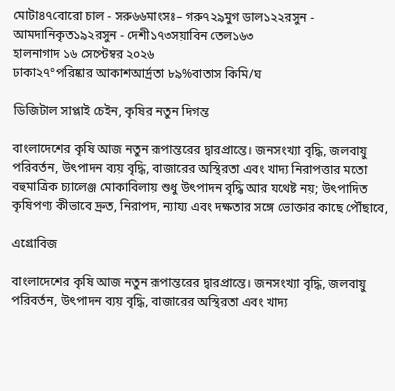মোটা৪৭বোরো চাল - সরু৬৬মাংসঃ– গরু৭২৯মুগ ডাল১২২রসুন - আমদানিকৃত১৯২রসুন - দেশী১৭৩সয়াবিন তেল১৬৩
হালনাগাদ ১৬ সেপ্টেম্বর ২০২৬
ঢাকা২৭°পরিষ্কার আকাশআর্দ্রতা ৮৯%বাতাস কিমি/ঘ

ডিজিটাল সাপ্লাই চেইন, কৃষির নতুন দিগন্ত

বাংলাদেশের কৃষি আজ নতুন রূপান্তরের দ্বারপ্রান্তে। জনসংখ্যা বৃদ্ধি, জলবায়ু পরিবর্তন, উৎপাদন ব্যয় বৃদ্ধি, বাজারের অস্থিরতা এবং খাদ্য নিরাপত্তার মতো বহুমাত্রিক চ্যালেঞ্জ মোকাবিলায় শুধু উৎপাদন বৃদ্ধি আর যথেষ্ট নয়; উৎপাদিত কৃষিপণ্য কীভাবে দ্রুত, নিরাপদ, ন্যায্য এবং দক্ষতার সঙ্গে ভোক্তার কাছে পৌঁছাবে,

এগ্রোবিজ

বাংলাদেশের কৃষি আজ নতুন রূপান্তরের দ্বারপ্রান্তে। জনসংখ্যা বৃদ্ধি, জলবায়ু পরিবর্তন, উৎপাদন ব্যয় বৃদ্ধি, বাজারের অস্থিরতা এবং খাদ্য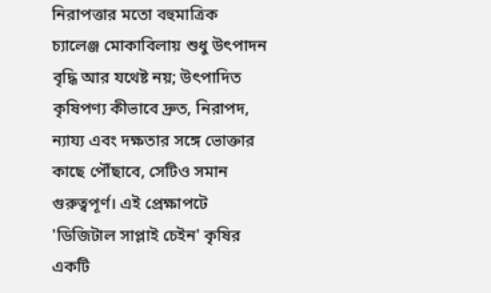নিরাপত্তার মতো বহুমাত্রিক চ্যালেঞ্জ মোকাবিলায় শুধু উৎপাদন বৃদ্ধি আর যথেষ্ট নয়; উৎপাদিত কৃষিপণ্য কীভাবে দ্রুত, নিরাপদ, ন্যায্য এবং দক্ষতার সঙ্গে ভোক্তার কাছে পৌঁছাবে, সেটিও সমান গুরুত্বপূর্ণ। এই প্রেক্ষাপটে 'ডিজিটাল সাপ্লাই চেইন' কৃষির একটি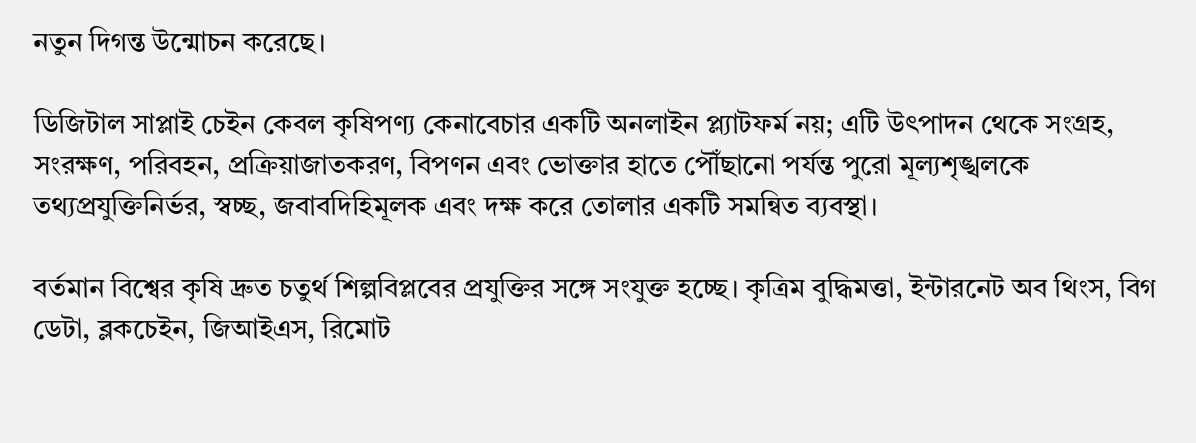নতুন দিগন্ত উন্মোচন করেছে।

ডিজিটাল সাপ্লাই চেইন কেবল কৃষিপণ্য কেনাবেচার একটি অনলাইন প্ল্যাটফর্ম নয়; এটি উৎপাদন থেকে সংগ্রহ, সংরক্ষণ, পরিবহন, প্রক্রিয়াজাতকরণ, বিপণন এবং ভোক্তার হাতে পৌঁছানো পর্যন্ত পুরো মূল্যশৃঙ্খলকে তথ্যপ্রযুক্তিনির্ভর, স্বচ্ছ, জবাবদিহিমূলক এবং দক্ষ করে তোলার একটি সমন্বিত ব্যবস্থা।

বর্তমান বিশ্বের কৃষি দ্রুত চতুর্থ শিল্পবিপ্লবের প্রযুক্তির সঙ্গে সংযুক্ত হচ্ছে। কৃত্রিম বুদ্ধিমত্তা, ইন্টারনেট অব থিংস, বিগ ডেটা, ব্লকচেইন, জিআইএস, রিমোট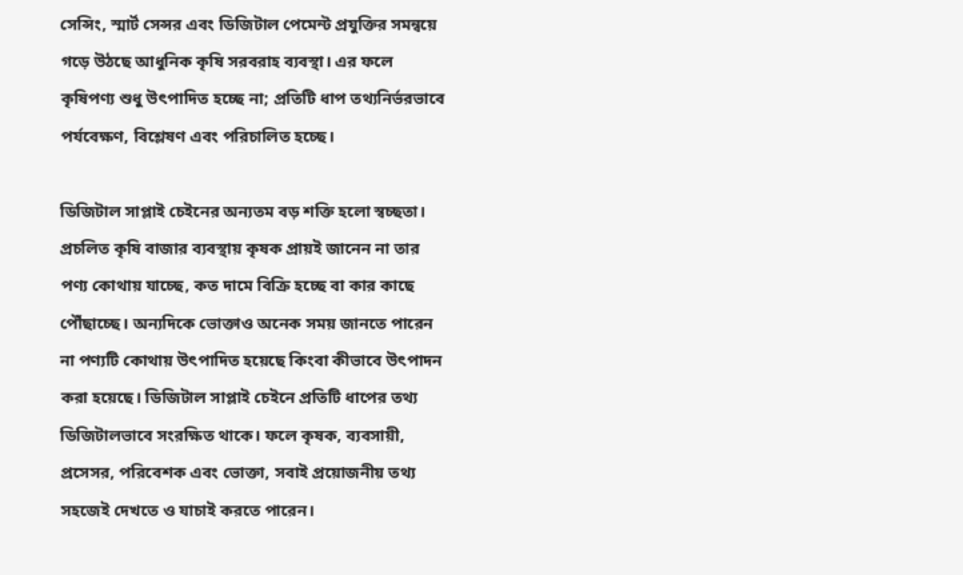সেন্সিং, স্মার্ট সেন্সর এবং ডিজিটাল পেমেন্ট প্রযুক্তির সমন্বয়ে গড়ে উঠছে আধুনিক কৃষি সরবরাহ ব্যবস্থা। এর ফলে কৃষিপণ্য শুধু উৎপাদিত হচ্ছে না; প্রতিটি ধাপ তথ্যনির্ভরভাবে পর্যবেক্ষণ, বিশ্লেষণ এবং পরিচালিত হচ্ছে।

ডিজিটাল সাপ্লাই চেইনের অন্যতম বড় শক্তি হলো স্বচ্ছতা। প্রচলিত কৃষি বাজার ব্যবস্থায় কৃষক প্রায়ই জানেন না তার পণ্য কোথায় যাচ্ছে, কত দামে বিক্রি হচ্ছে বা কার কাছে পৌঁছাচ্ছে। অন্যদিকে ভোক্তাও অনেক সময় জানতে পারেন না পণ্যটি কোথায় উৎপাদিত হয়েছে কিংবা কীভাবে উৎপাদন করা হয়েছে। ডিজিটাল সাপ্লাই চেইনে প্রতিটি ধাপের তথ্য ডিজিটালভাবে সংরক্ষিত থাকে। ফলে কৃষক, ব্যবসায়ী, প্রসেসর, পরিবেশক এবং ভোক্তা, সবাই প্রয়োজনীয় তথ্য সহজেই দেখতে ও যাচাই করতে পারেন।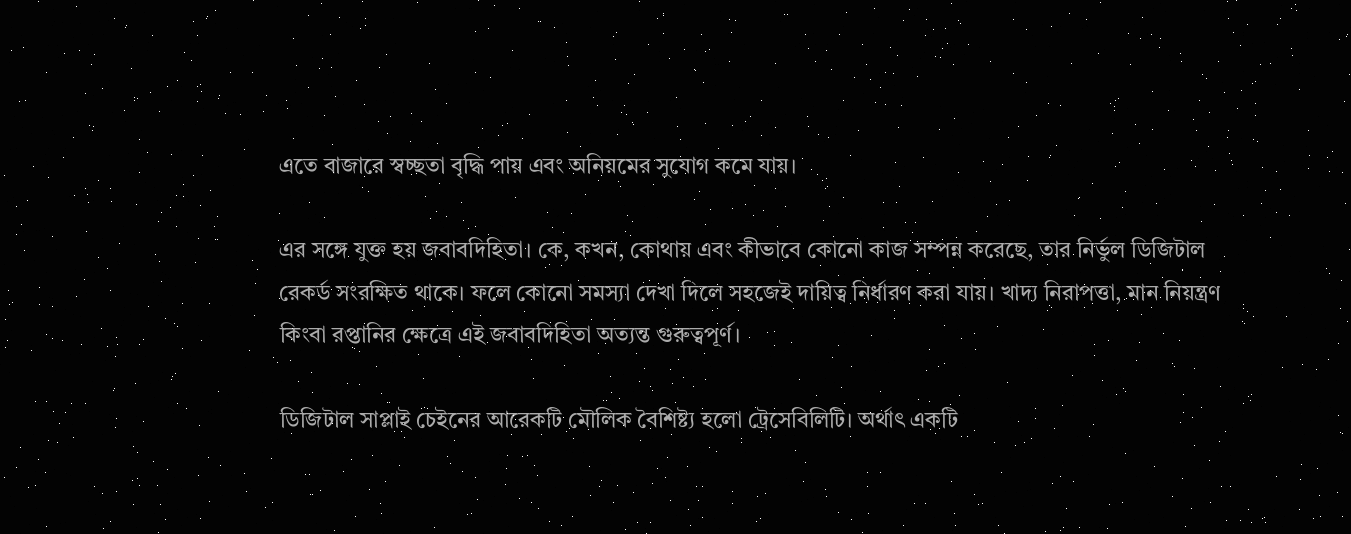এতে বাজারে স্বচ্ছতা বৃদ্ধি পায় এবং অনিয়মের সুযোগ কমে যায়।

এর সঙ্গে যুক্ত হয় জবাবদিহিতা। কে, কখন, কোথায় এবং কীভাবে কোনো কাজ সম্পন্ন করেছে, তার নির্ভুল ডিজিটাল রেকর্ড সংরক্ষিত থাকে। ফলে কোনো সমস্যা দেখা দিলে সহজেই দায়িত্ব নির্ধারণ করা যায়। খাদ্য নিরাপত্তা, মান নিয়ন্ত্রণ কিংবা রপ্তানির ক্ষেত্রে এই জবাবদিহিতা অত্যন্ত গুরুত্বপূর্ণ।

ডিজিটাল সাপ্লাই চেইনের আরেকটি মৌলিক বৈশিষ্ট্য হলো ট্রেসেবিলিটি। অর্থাৎ একটি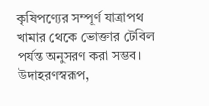কৃষিপণ্যের সম্পূর্ণ যাত্রাপথ খামার থেকে ভোক্তার টেবিল পর্যন্ত অনুসরণ করা সম্ভব। উদাহরণস্বরূপ,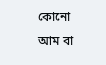কোনো আম বা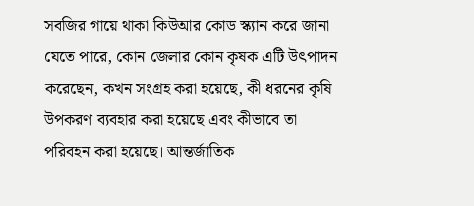সবজির গায়ে থাকা কিউআর কোড স্ক্যান করে জানা যেতে পারে, কোন জেলার কোন কৃষক এটি উৎপাদন করেছেন, কখন সংগ্রহ করা হয়েছে, কী ধরনের কৃষি উপকরণ ব্যবহার করা হয়েছে এবং কীভাবে তা পরিবহন করা হয়েছে। আন্তর্জাতিক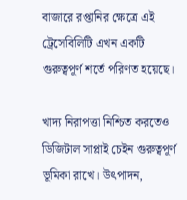বাজারে রপ্তানির ক্ষেত্রে এই ট্রেসেবিলিটি এখন একটি গুরুত্বপূর্ণ শর্তে পরিণত হয়েছে।

খাদ্য নিরাপত্তা নিশ্চিত করতেও ডিজিটাল সাপ্লাই চেইন গুরুত্বপূর্ণ ভূমিকা রাখে। উৎপাদন,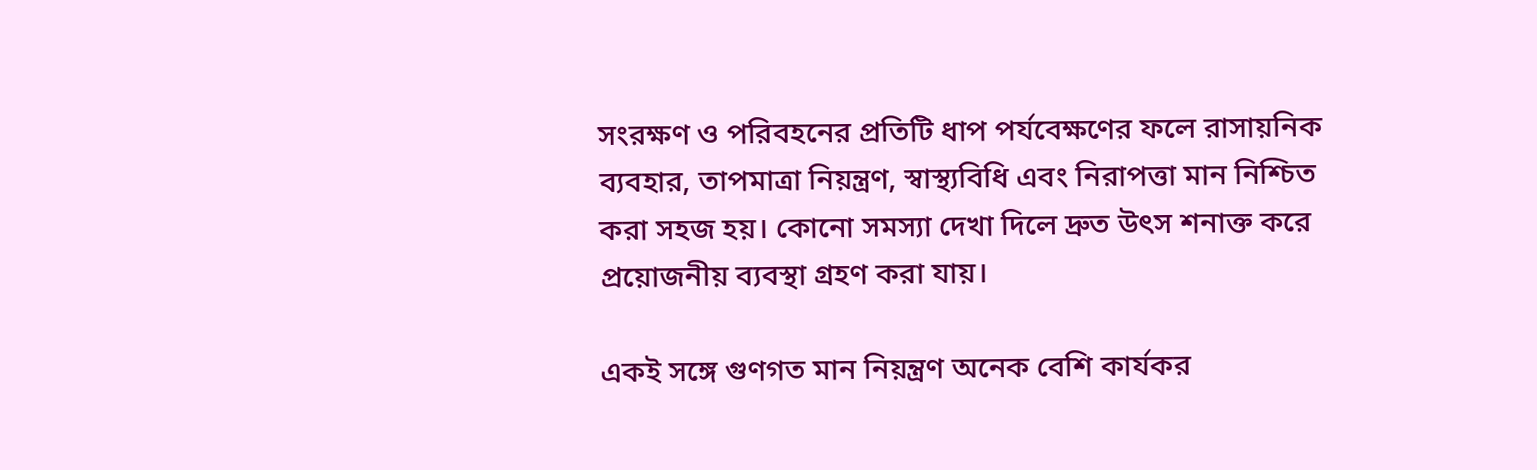সংরক্ষণ ও পরিবহনের প্রতিটি ধাপ পর্যবেক্ষণের ফলে রাসায়নিক ব্যবহার, তাপমাত্রা নিয়ন্ত্রণ, স্বাস্থ্যবিধি এবং নিরাপত্তা মান নিশ্চিত করা সহজ হয়। কোনো সমস্যা দেখা দিলে দ্রুত উৎস শনাক্ত করে প্রয়োজনীয় ব্যবস্থা গ্রহণ করা যায়।

একই সঙ্গে গুণগত মান নিয়ন্ত্রণ অনেক বেশি কার্যকর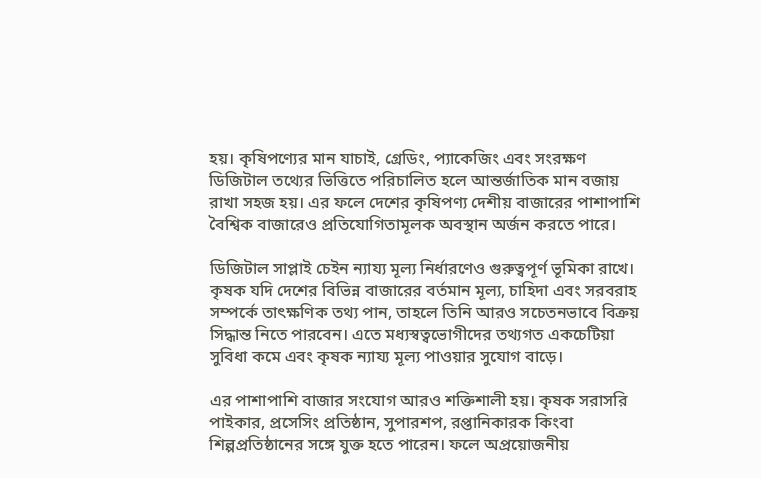হয়। কৃষিপণ্যের মান যাচাই, গ্রেডিং, প্যাকেজিং এবং সংরক্ষণ ডিজিটাল তথ্যের ভিত্তিতে পরিচালিত হলে আন্তর্জাতিক মান বজায় রাখা সহজ হয়। এর ফলে দেশের কৃষিপণ্য দেশীয় বাজারের পাশাপাশি বৈশ্বিক বাজারেও প্রতিযোগিতামূলক অবস্থান অর্জন করতে পারে।

ডিজিটাল সাপ্লাই চেইন ন্যায্য মূল্য নির্ধারণেও গুরুত্বপূর্ণ ভূমিকা রাখে। কৃষক যদি দেশের বিভিন্ন বাজারের বর্তমান মূল্য, চাহিদা এবং সরবরাহ সম্পর্কে তাৎক্ষণিক তথ্য পান, তাহলে তিনি আরও সচেতনভাবে বিক্রয় সিদ্ধান্ত নিতে পারবেন। এতে মধ্যস্বত্বভোগীদের তথ্যগত একচেটিয়া সুবিধা কমে এবং কৃষক ন্যায্য মূল্য পাওয়ার সুযোগ বাড়ে।

এর পাশাপাশি বাজার সংযোগ আরও শক্তিশালী হয়। কৃষক সরাসরি পাইকার, প্রসেসিং প্রতিষ্ঠান, সুপারশপ, রপ্তানিকারক কিংবা শিল্পপ্রতিষ্ঠানের সঙ্গে যুক্ত হতে পারেন। ফলে অপ্রয়োজনীয়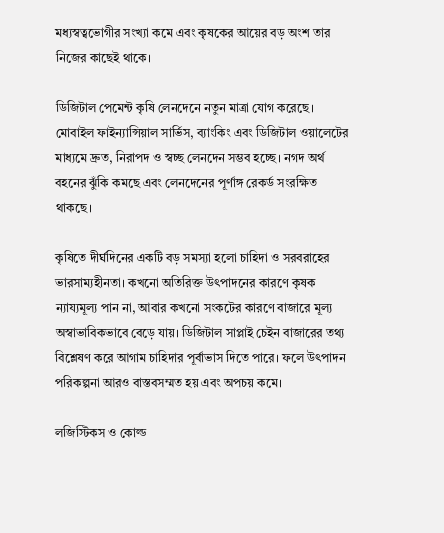মধ্যস্বত্বভোগীর সংখ্যা কমে এবং কৃষকের আয়ের বড় অংশ তার নিজের কাছেই থাকে।

ডিজিটাল পেমেন্ট কৃষি লেনদেনে নতুন মাত্রা যোগ করেছে। মোবাইল ফাইন্যান্সিয়াল সার্ভিস, ব্যাংকিং এবং ডিজিটাল ওয়ালেটের মাধ্যমে দ্রুত, নিরাপদ ও স্বচ্ছ লেনদেন সম্ভব হচ্ছে। নগদ অর্থ বহনের ঝুঁকি কমছে এবং লেনদেনের পূর্ণাঙ্গ রেকর্ড সংরক্ষিত থাকছে।

কৃষিতে দীর্ঘদিনের একটি বড় সমস্যা হলো চাহিদা ও সরবরাহের ভারসাম্যহীনতা। কখনো অতিরিক্ত উৎপাদনের কারণে কৃষক ন্যায্যমূল্য পান না, আবার কখনো সংকটের কারণে বাজারে মূল্য অস্বাভাবিকভাবে বেড়ে যায়। ডিজিটাল সাপ্লাই চেইন বাজারের তথ্য বিশ্লেষণ করে আগাম চাহিদার পূর্বাভাস দিতে পারে। ফলে উৎপাদন পরিকল্পনা আরও বাস্তবসম্মত হয় এবং অপচয় কমে।

লজিস্টিকস ও কোল্ড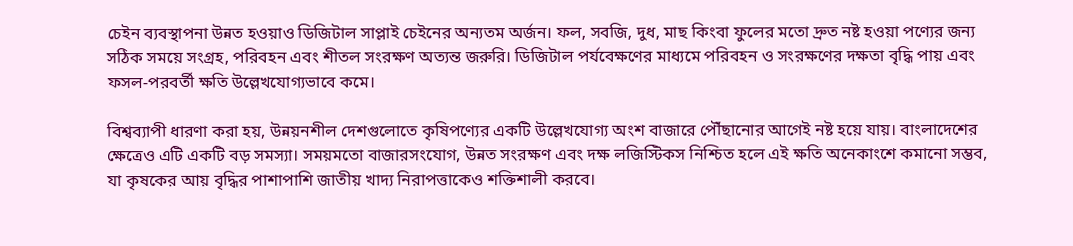চেইন ব্যবস্থাপনা উন্নত হওয়াও ডিজিটাল সাপ্লাই চেইনের অন্যতম অর্জন। ফল, সবজি, দুধ, মাছ কিংবা ফুলের মতো দ্রুত নষ্ট হওয়া পণ্যের জন্য সঠিক সময়ে সংগ্রহ, পরিবহন এবং শীতল সংরক্ষণ অত্যন্ত জরুরি। ডিজিটাল পর্যবেক্ষণের মাধ্যমে পরিবহন ও সংরক্ষণের দক্ষতা বৃদ্ধি পায় এবং ফসল-পরবর্তী ক্ষতি উল্লেখযোগ্যভাবে কমে।

বিশ্বব্যাপী ধারণা করা হয়, উন্নয়নশীল দেশগুলোতে কৃষিপণ্যের একটি উল্লেখযোগ্য অংশ বাজারে পৌঁছানোর আগেই নষ্ট হয়ে যায়। বাংলাদেশের ক্ষেত্রেও এটি একটি বড় সমস্যা। সময়মতো বাজারসংযোগ, উন্নত সংরক্ষণ এবং দক্ষ লজিস্টিকস নিশ্চিত হলে এই ক্ষতি অনেকাংশে কমানো সম্ভব, যা কৃষকের আয় বৃদ্ধির পাশাপাশি জাতীয় খাদ্য নিরাপত্তাকেও শক্তিশালী করবে।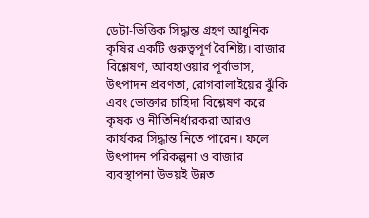ডেটা-ভিত্তিক সিদ্ধান্ত গ্রহণ আধুনিক কৃষির একটি গুরুত্বপূর্ণ বৈশিষ্ট্য। বাজার বিশ্লেষণ, আবহাওয়ার পূর্বাভাস, উৎপাদন প্রবণতা, রোগবালাইয়ের ঝুঁকি এবং ভোক্তার চাহিদা বিশ্লেষণ করে কৃষক ও নীতিনির্ধারকরা আরও কার্যকর সিদ্ধান্ত নিতে পারেন। ফলে উৎপাদন পরিকল্পনা ও বাজার ব্যবস্থাপনা উভয়ই উন্নত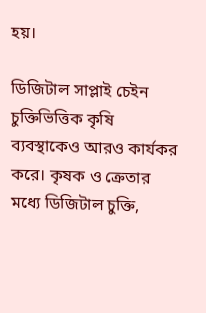হয়।

ডিজিটাল সাপ্লাই চেইন চুক্তিভিত্তিক কৃষি ব্যবস্থাকেও আরও কার্যকর করে। কৃষক ও ক্রেতার মধ্যে ডিজিটাল চুক্তি,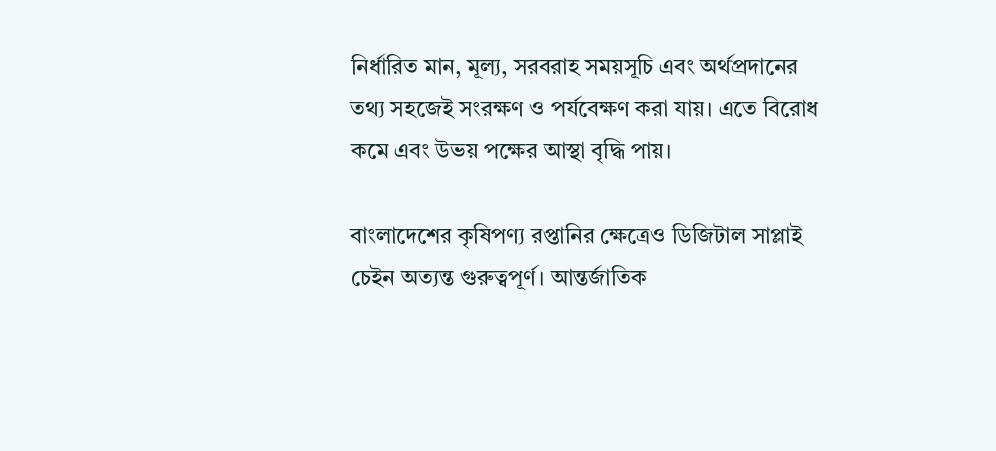নির্ধারিত মান, মূল্য, সরবরাহ সময়সূচি এবং অর্থপ্রদানের তথ্য সহজেই সংরক্ষণ ও পর্যবেক্ষণ করা যায়। এতে বিরোধ কমে এবং উভয় পক্ষের আস্থা বৃদ্ধি পায়।

বাংলাদেশের কৃষিপণ্য রপ্তানির ক্ষেত্রেও ডিজিটাল সাপ্লাই চেইন অত্যন্ত গুরুত্বপূর্ণ। আন্তর্জাতিক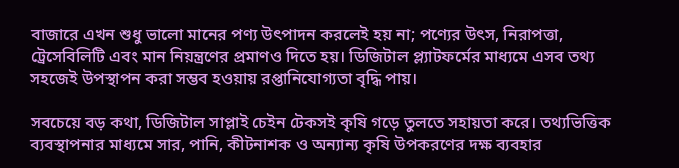বাজারে এখন শুধু ভালো মানের পণ্য উৎপাদন করলেই হয় না; পণ্যের উৎস, নিরাপত্তা, ট্রেসেবিলিটি এবং মান নিয়ন্ত্রণের প্রমাণও দিতে হয়। ডিজিটাল প্ল্যাটফর্মের মাধ্যমে এসব তথ্য সহজেই উপস্থাপন করা সম্ভব হওয়ায় রপ্তানিযোগ্যতা বৃদ্ধি পায়।

সবচেয়ে বড় কথা, ডিজিটাল সাপ্লাই চেইন টেকসই কৃষি গড়ে তুলতে সহায়তা করে। তথ্যভিত্তিক ব্যবস্থাপনার মাধ্যমে সার, পানি, কীটনাশক ও অন্যান্য কৃষি উপকরণের দক্ষ ব্যবহার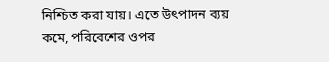নিশ্চিত করা যায়। এতে উৎপাদন ব্যয় কমে, পরিবেশের ওপর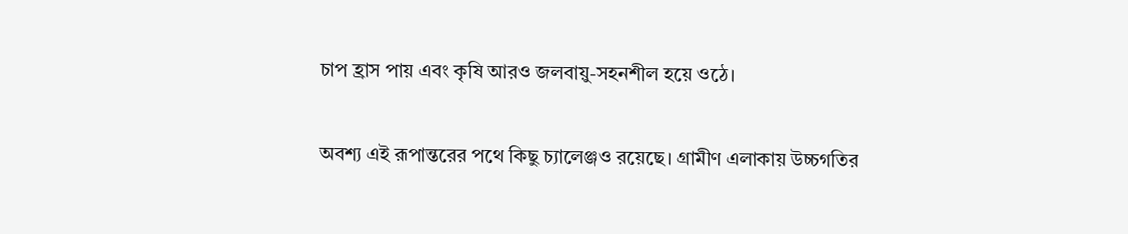চাপ হ্রাস পায় এবং কৃষি আরও জলবায়ু-সহনশীল হয়ে ওঠে।

অবশ্য এই রূপান্তরের পথে কিছু চ্যালেঞ্জও রয়েছে। গ্রামীণ এলাকায় উচ্চগতির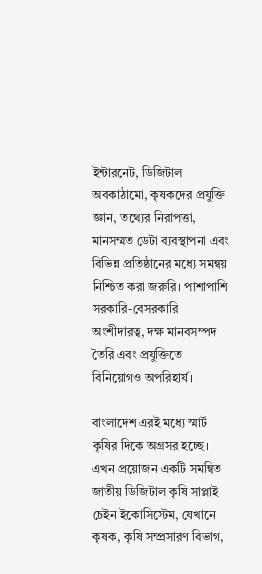ইন্টারনেট, ডিজিটাল অবকাঠামো, কৃষকদের প্রযুক্তি জ্ঞান, তথ্যের নিরাপত্তা, মানসম্মত ডেটা ব্যবস্থাপনা এবং বিভিন্ন প্রতিষ্ঠানের মধ্যে সমন্বয় নিশ্চিত করা জরুরি। পাশাপাশি সরকারি-বেসরকারি অংশীদারত্ব, দক্ষ মানবসম্পদ তৈরি এবং প্রযুক্তিতে বিনিয়োগও অপরিহার্য।

বাংলাদেশ এরই মধ্যে স্মার্ট কৃষির দিকে অগ্রসর হচ্ছে। এখন প্রয়োজন একটি সমন্বিত জাতীয় ডিজিটাল কৃষি সাপ্লাই চেইন ইকোসিস্টেম, যেখানে কৃষক, কৃষি সম্প্রসারণ বিভাগ,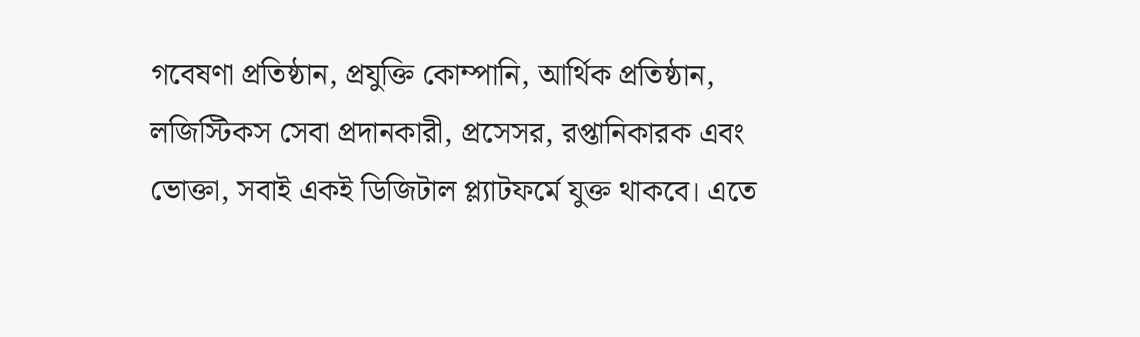গবেষণা প্রতিষ্ঠান, প্রযুক্তি কোম্পানি, আর্থিক প্রতিষ্ঠান, লজিস্টিকস সেবা প্রদানকারী, প্রসেসর, রপ্তানিকারক এবং ভোক্তা, সবাই একই ডিজিটাল প্ল্যাটফর্মে যুক্ত থাকবে। এতে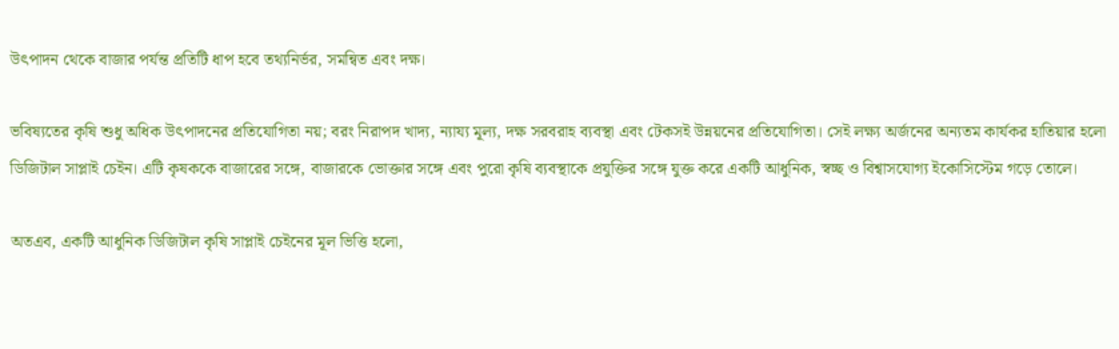উৎপাদন থেকে বাজার পর্যন্ত প্রতিটি ধাপ হবে তথ্যনির্ভর, সমন্বিত এবং দক্ষ।

ভবিষ্যতের কৃষি শুধু অধিক উৎপাদনের প্রতিযোগিতা নয়; বরং নিরাপদ খাদ্য, ন্যায্য মূল্য, দক্ষ সরবরাহ ব্যবস্থা এবং টেকসই উন্নয়নের প্রতিযোগিতা। সেই লক্ষ্য অর্জনের অন্যতম কার্যকর হাতিয়ার হলো ডিজিটাল সাপ্লাই চেইন। এটি কৃষককে বাজারের সঙ্গে, বাজারকে ভোক্তার সঙ্গে এবং পুরো কৃষি ব্যবস্থাকে প্রযুক্তির সঙ্গে যুক্ত করে একটি আধুনিক, স্বচ্ছ ও বিশ্বাসযোগ্য ইকোসিস্টেম গড়ে তোলে।

অতএব, একটি আধুনিক ডিজিটাল কৃষি সাপ্লাই চেইনের মূল ভিত্তি হলো,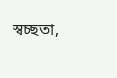স্বচ্ছতা,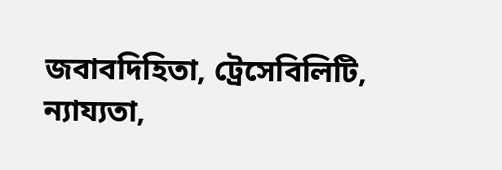জবাবদিহিতা, ট্রেসেবিলিটি, ন্যায্যতা,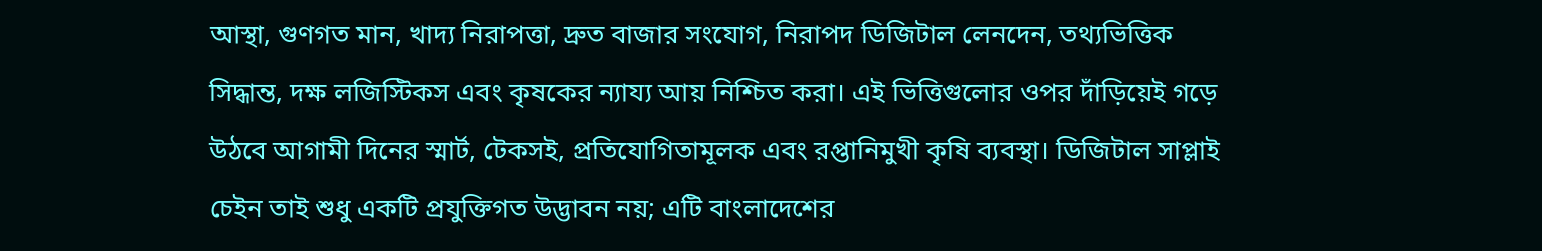আস্থা, গুণগত মান, খাদ্য নিরাপত্তা, দ্রুত বাজার সংযোগ, নিরাপদ ডিজিটাল লেনদেন, তথ্যভিত্তিক সিদ্ধান্ত, দক্ষ লজিস্টিকস এবং কৃষকের ন্যায্য আয় নিশ্চিত করা। এই ভিত্তিগুলোর ওপর দাঁড়িয়েই গড়ে উঠবে আগামী দিনের স্মার্ট, টেকসই, প্রতিযোগিতামূলক এবং রপ্তানিমুখী কৃষি ব্যবস্থা। ডিজিটাল সাপ্লাই চেইন তাই শুধু একটি প্রযুক্তিগত উদ্ভাবন নয়; এটি বাংলাদেশের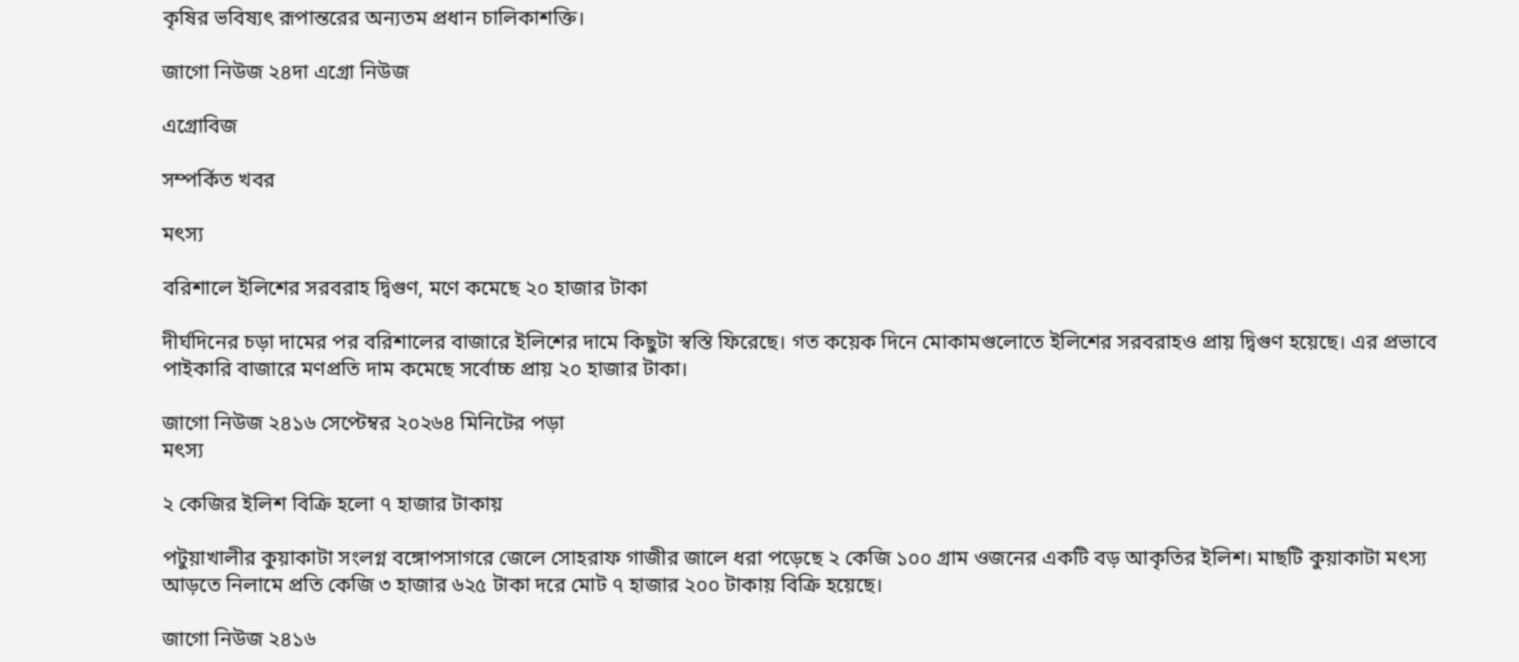কৃষির ভবিষ্যৎ রূপান্তরের অন্যতম প্রধান চালিকাশক্তি।

জাগো নিউজ ২৪দা এগ্রো নিউজ

এগ্রোবিজ

সম্পর্কিত খবর

মৎস্য

বরিশালে ইলিশের সরবরাহ দ্বিগুণ, মণে কমেছে ২০ হাজার টাকা

দীর্ঘদিনের চড়া দামের পর বরিশালের বাজারে ইলিশের দামে কিছুটা স্বস্তি ফিরেছে। গত কয়েক দিনে মোকামগুলোতে ইলিশের সরবরাহও প্রায় দ্বিগুণ হয়েছে। এর প্রভাবে পাইকারি বাজারে মণপ্রতি দাম কমেছে সর্বোচ্চ প্রায় ২০ হাজার টাকা।

জাগো নিউজ ২৪১৬ সেপ্টেম্বর ২০২৬৪ মিনিটের পড়া
মৎস্য

২ কেজির ইলিশ বিক্রি হলো ৭ হাজার টাকায়

পটুয়াখালীর কুয়াকাটা সংলগ্ন বঙ্গোপসাগরে জেলে সোহরাফ গাজীর জালে ধরা পড়েছে ২ কেজি ১০০ গ্রাম ওজনের একটি বড় আকৃতির ইলিশ। মাছটি কুয়াকাটা মৎস্য আড়তে নিলামে প্রতি কেজি ৩ হাজার ৬২৫ টাকা দরে মোট ৭ হাজার ২০০ টাকায় বিক্রি হয়েছে।

জাগো নিউজ ২৪১৬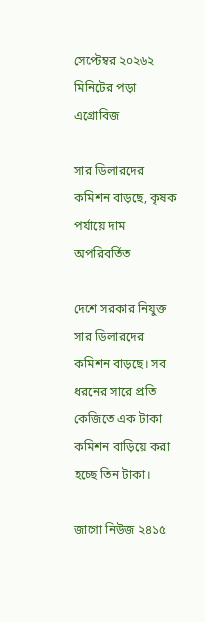সেপ্টেম্বর ২০২৬২ মিনিটের পড়া
এগ্রোবিজ

সার ডিলারদের কমিশন বাড়ছে, কৃষক পর্যায়ে দাম অপরিবর্তিত

দেশে সরকার নিযুক্ত সার ডিলারদের কমিশন বাড়ছে। সব ধরনের সারে প্রতি কেজিতে এক টাকা কমিশন বাড়িয়ে করা হচ্ছে তিন টাকা।

জাগো নিউজ ২৪১৫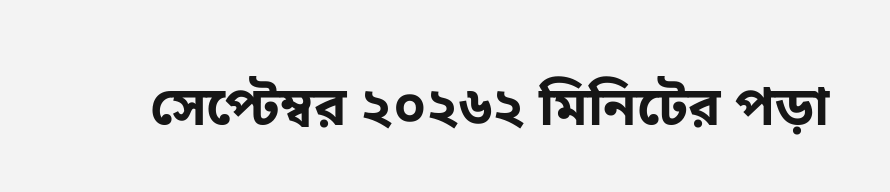সেপ্টেম্বর ২০২৬২ মিনিটের পড়া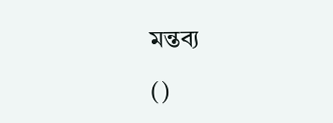মন্তব্য

()